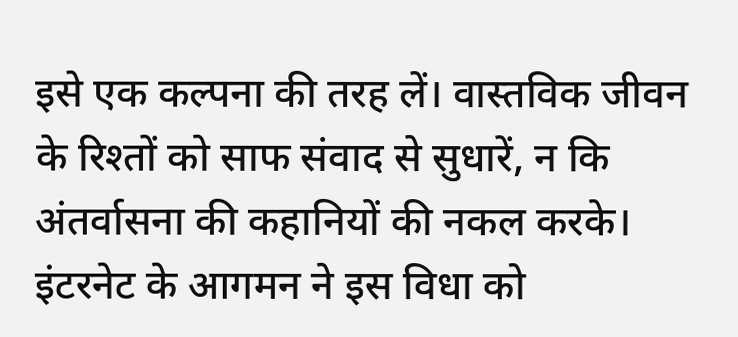इसे एक कल्पना की तरह लें। वास्तविक जीवन के रिश्तों को साफ संवाद से सुधारें, न कि अंतर्वासना की कहानियों की नकल करके।
इंटरनेट के आगमन ने इस विधा को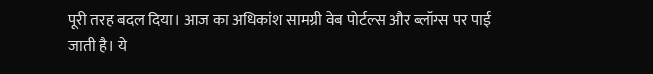पूरी तरह बदल दिया। आज का अधिकांश सामग्री वेब पोर्टल्स और ब्लॉग्स पर पाई जाती है। ये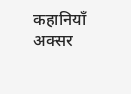कहानियाँ अक्सर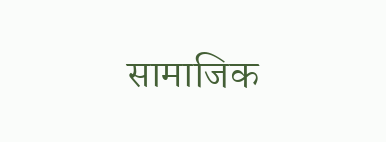सामाजिक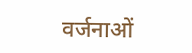वर्जनाओं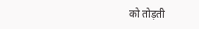को तोड़ती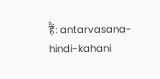हैं: antarvasana-hindi-kahani